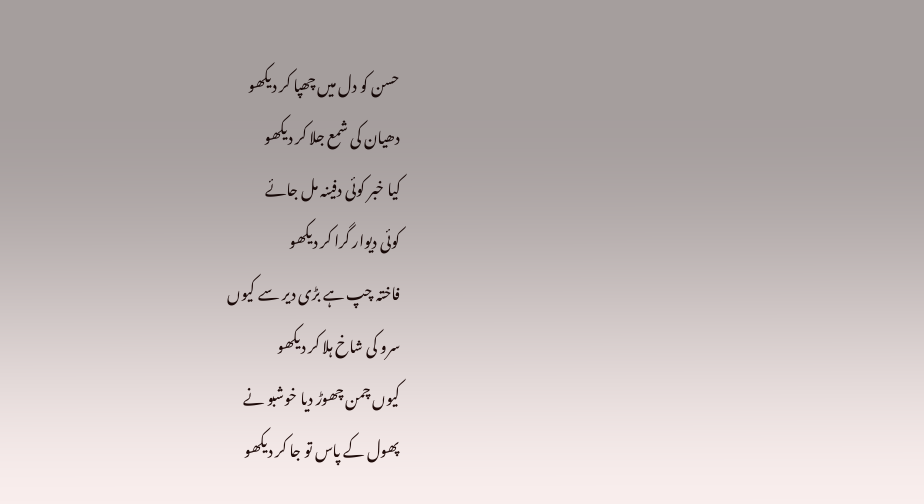حسن کو دل میں چھپا کر دیکھو
دھیان کی شمع جلا کر دیکھو
کیا خبر کوئی دفینہ مل جائے
کوئی دیوار گرا کر دیکھو
فاختہ چپ ہے بڑی دیر سے کیوں
سرو کی شاخ ہلا کر دیکھو
کیوں چمن چھوڑ دیا خوشبو نے
پھول کے پاس تو جا کر دیکھو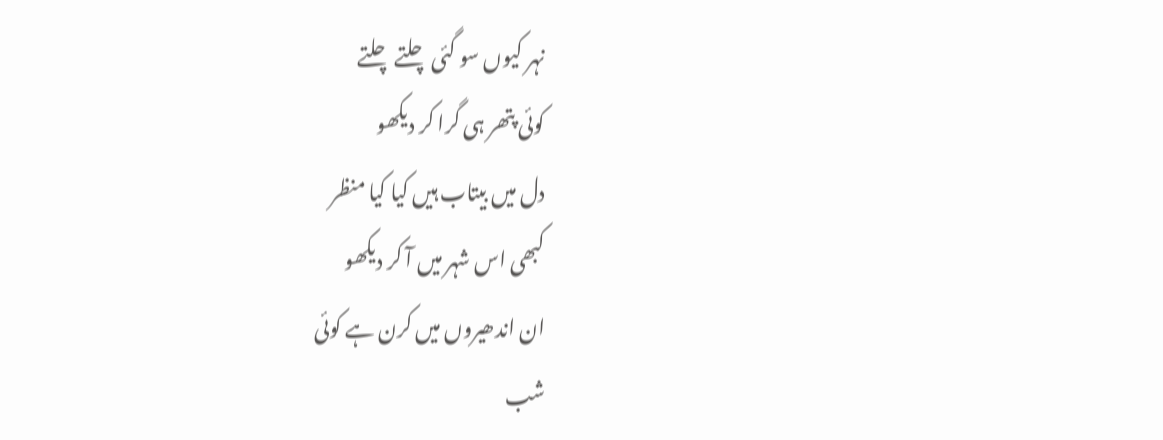نہر کیوں سو گئی چلتے چلتے
کوئی پتھر ہی گرا کر دیکھو
دل میں بیتاب ہیں کیا کیا منظر
کبھی اس شہر میں آ کر دیکھو
ان اندھیروں میں کرن ہے کوئی
شب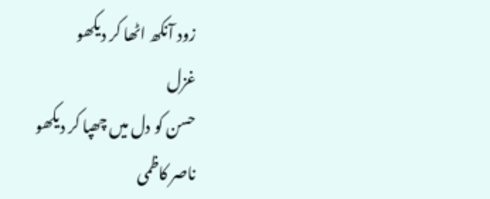زود آنکھ اٹھا کر دیکھو
غزل
حسن کو دل میں چھپا کر دیکھو
ناصر کاظمی